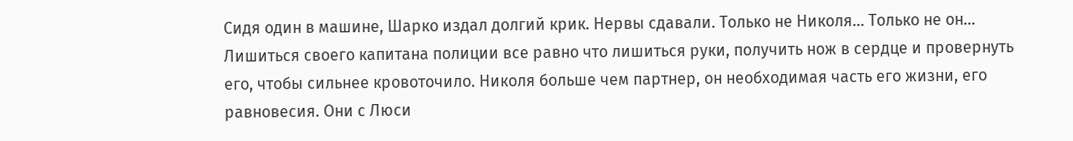Сидя один в машине, Шарко издал долгий крик. Нервы сдавали. Только не Николя… Только не он… Лишиться своего капитана полиции все равно что лишиться руки, получить нож в сердце и провернуть его, чтобы сильнее кровоточило. Николя больше чем партнер, он необходимая часть его жизни, его равновесия. Они с Люси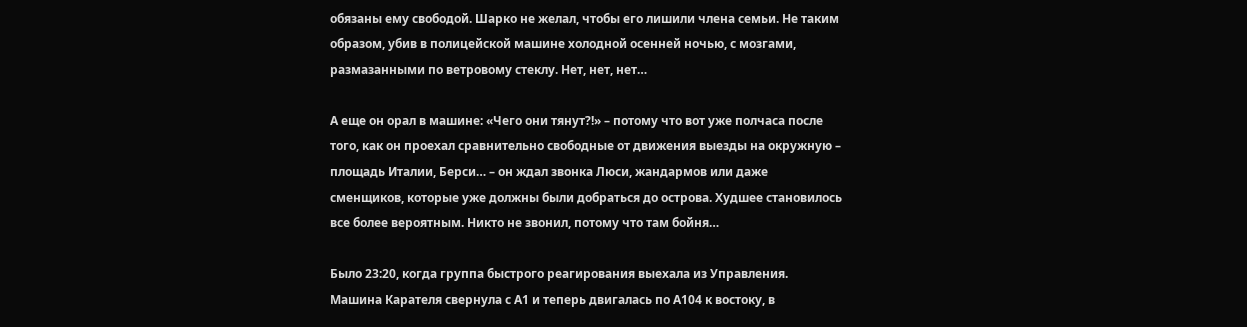обязаны ему свободой. Шарко не желал, чтобы его лишили члена семьи. Не таким образом, убив в полицейской машине холодной осенней ночью, с мозгами, размазанными по ветровому стеклу. Нет, нет, нет…

А еще он орал в машине: «Чего они тянут?!» – потому что вот уже полчаса после того, как он проехал сравнительно свободные от движения выезды на окружную – площадь Италии, Берси… – он ждал звонка Люси, жандармов или даже сменщиков, которые уже должны были добраться до острова. Худшее становилось все более вероятным. Никто не звонил, потому что там бойня…

Было 23:20, когда группа быстрого реагирования выехала из Управления. Машина Карателя свернула с А1 и теперь двигалась по А104 к востоку, в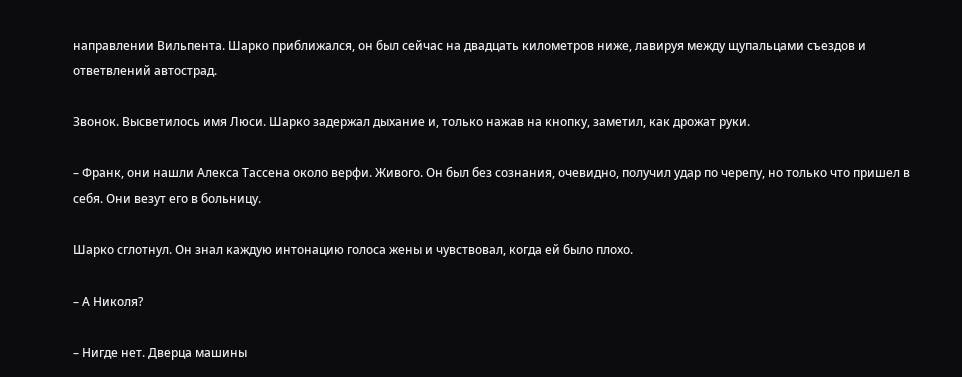направлении Вильпента. Шарко приближался, он был сейчас на двадцать километров ниже, лавируя между щупальцами съездов и ответвлений автострад.

Звонок. Высветилось имя Люси. Шарко задержал дыхание и, только нажав на кнопку, заметил, как дрожат руки.

– Франк, они нашли Алекса Тассена около верфи. Живого. Он был без сознания, очевидно, получил удар по черепу, но только что пришел в себя. Они везут его в больницу.

Шарко сглотнул. Он знал каждую интонацию голоса жены и чувствовал, когда ей было плохо.

– А Николя?

– Нигде нет. Дверца машины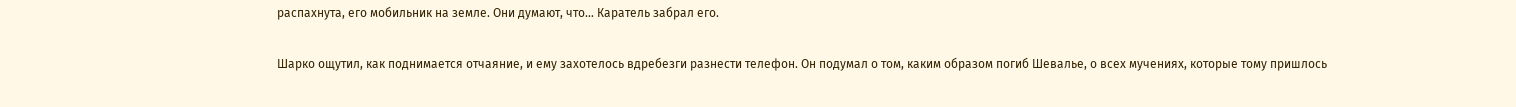распахнута, его мобильник на земле. Они думают, что… Каратель забрал его.

Шарко ощутил, как поднимается отчаяние, и ему захотелось вдребезги разнести телефон. Он подумал о том, каким образом погиб Шевалье, о всех мучениях, которые тому пришлось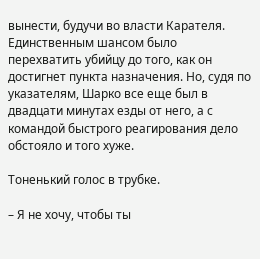вынести, будучи во власти Карателя. Единственным шансом было перехватить убийцу до того, как он достигнет пункта назначения. Но, судя по указателям, Шарко все еще был в двадцати минутах езды от него, а с командой быстрого реагирования дело обстояло и того хуже.

Тоненький голос в трубке.

– Я не хочу, чтобы ты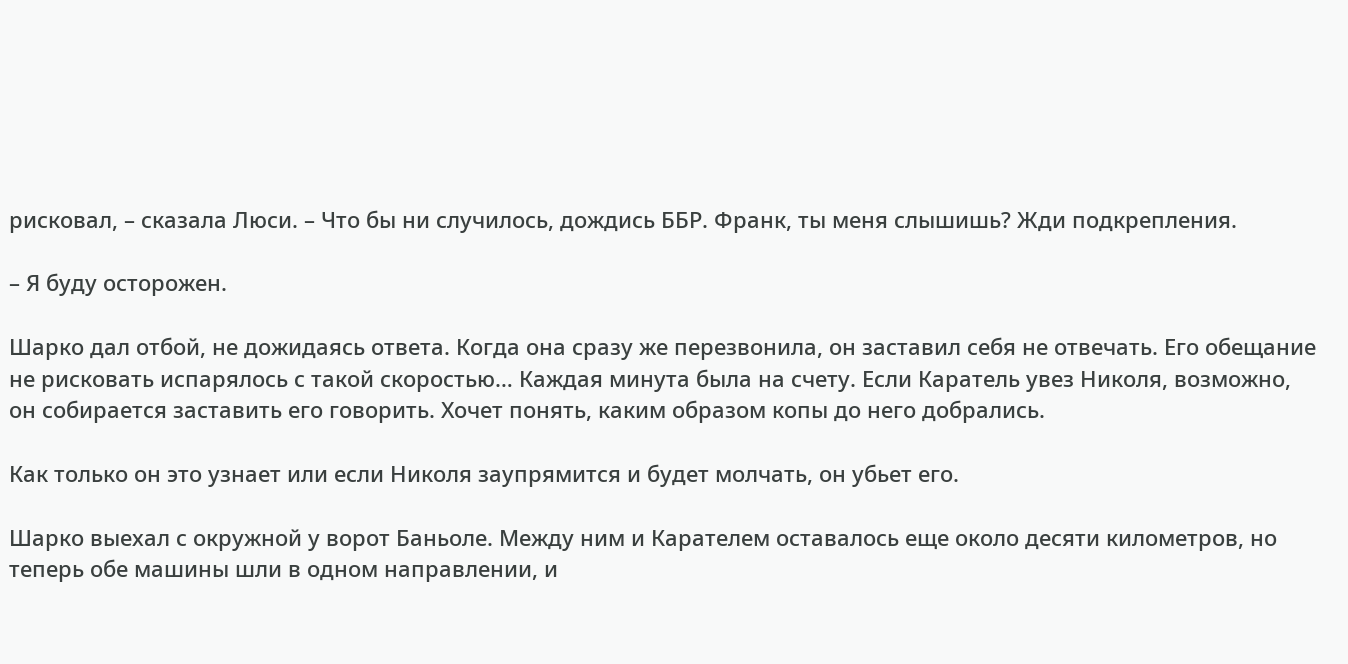рисковал, – сказала Люси. – Что бы ни случилось, дождись ББР. Франк, ты меня слышишь? Жди подкрепления.

– Я буду осторожен.

Шарко дал отбой, не дожидаясь ответа. Когда она сразу же перезвонила, он заставил себя не отвечать. Его обещание не рисковать испарялось с такой скоростью… Каждая минута была на счету. Если Каратель увез Николя, возможно, он собирается заставить его говорить. Хочет понять, каким образом копы до него добрались.

Как только он это узнает или если Николя заупрямится и будет молчать, он убьет его.

Шарко выехал с окружной у ворот Баньоле. Между ним и Карателем оставалось еще около десяти километров, но теперь обе машины шли в одном направлении, и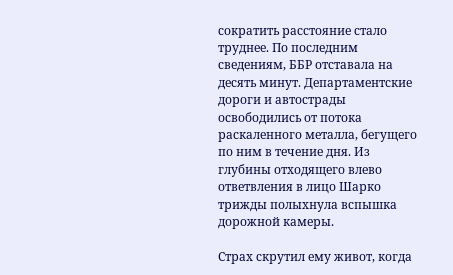сократить расстояние стало труднее. По последним сведениям, ББР отставала на десять минут. Департаментские дороги и автострады освободились от потока раскаленного металла, бегущего по ним в течение дня. Из глубины отходящего влево ответвления в лицо Шарко трижды полыхнула вспышка дорожной камеры.

Страх скрутил ему живот, когда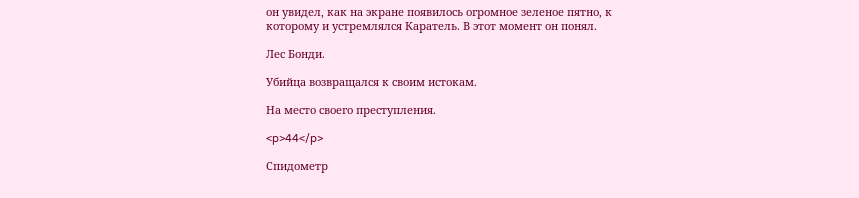он увидел, как на экране появилось огромное зеленое пятно, к которому и устремлялся Каратель. В этот момент он понял.

Лес Бонди.

Убийца возвращался к своим истокам.

На место своего преступления.

<p>44</p>

Спидометр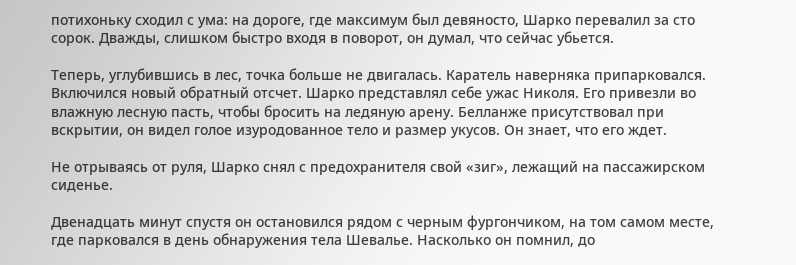потихоньку сходил с ума: на дороге, где максимум был девяносто, Шарко перевалил за сто сорок. Дважды, слишком быстро входя в поворот, он думал, что сейчас убьется.

Теперь, углубившись в лес, точка больше не двигалась. Каратель наверняка припарковался. Включился новый обратный отсчет. Шарко представлял себе ужас Николя. Его привезли во влажную лесную пасть, чтобы бросить на ледяную арену. Белланже присутствовал при вскрытии, он видел голое изуродованное тело и размер укусов. Он знает, что его ждет.

Не отрываясь от руля, Шарко снял с предохранителя свой «зиг», лежащий на пассажирском сиденье.

Двенадцать минут спустя он остановился рядом с черным фургончиком, на том самом месте, где парковался в день обнаружения тела Шевалье. Насколько он помнил, до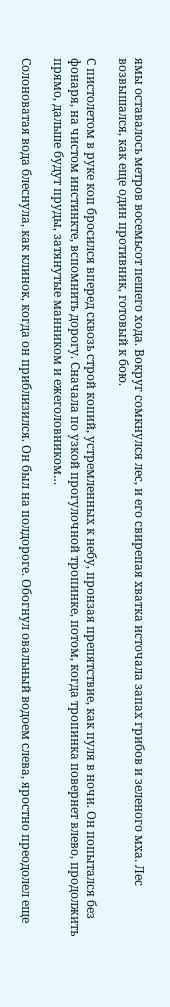ямы оставалось метров восемьсот пешего хода. Вокруг сомкнулся лес, и его свирепая хватка источала запах грибов и зеленого мха. Лес возвышался, как еще один противник, готовый к бою.

С пистолетом в руке коп бросился вперед сквозь строй копий, устремленных к небу, пронзая препятствие, как пуля в ночи. Он попытался без фонаря, на чистом инстинкте, вспомнить дорогу. Сначала по узкой прогулочной тропинке, потом, когда тропинка повернет влево, продолжить прямо, дальше будут пруды, затянутые манником и ежеголовником…

Солоноватая вода блеснула, как клинок, когда он приблизился. Он был на полдороге. Обогнул овальный водоем слева, яростно преодолел еще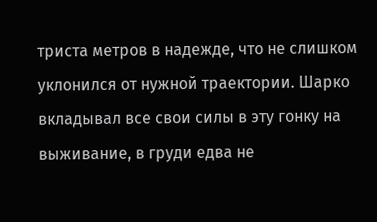триста метров в надежде, что не слишком уклонился от нужной траектории. Шарко вкладывал все свои силы в эту гонку на выживание, в груди едва не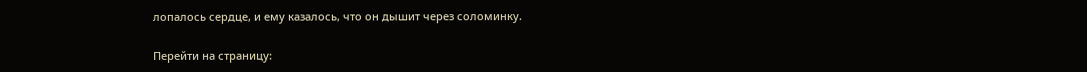лопалось сердце, и ему казалось, что он дышит через соломинку.

Перейти на страницу: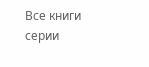Все книги серии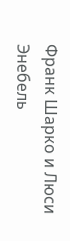Франк Шарко и Люси Энебель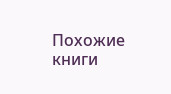Похожие книги